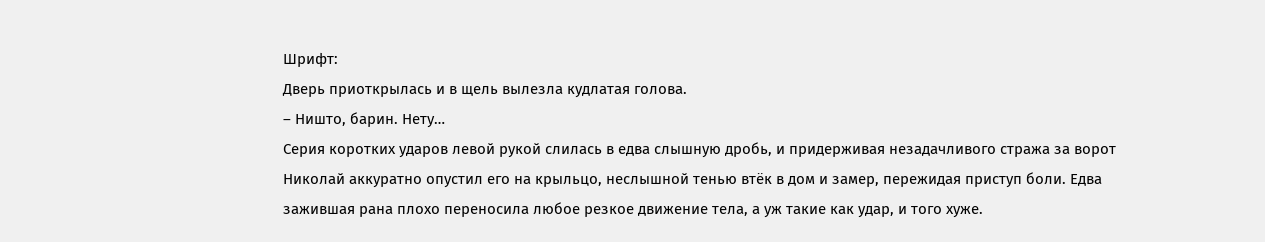Шрифт:
Дверь приоткрылась и в щель вылезла кудлатая голова.
– Ништо, барин. Нету…
Серия коротких ударов левой рукой слилась в едва слышную дробь, и придерживая незадачливого стража за ворот Николай аккуратно опустил его на крыльцо, неслышной тенью втёк в дом и замер, пережидая приступ боли. Едва зажившая рана плохо переносила любое резкое движение тела, а уж такие как удар, и того хуже.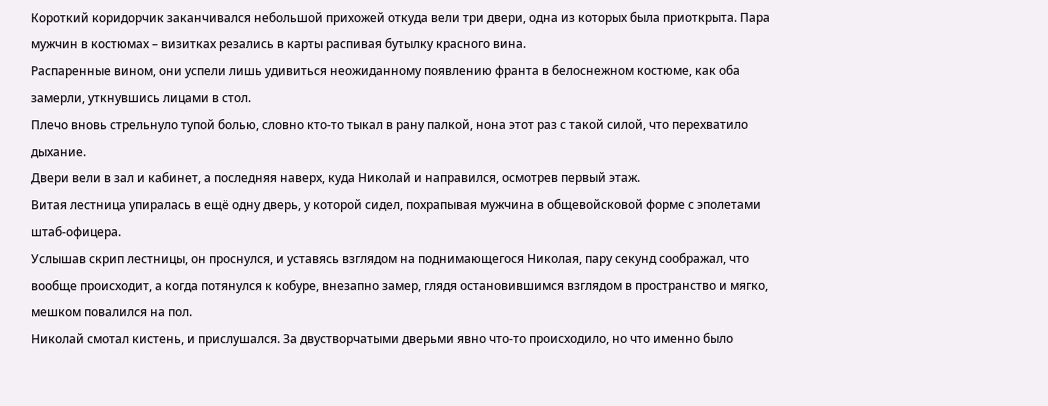Короткий коридорчик заканчивался небольшой прихожей откуда вели три двери, одна из которых была приоткрыта. Пара мужчин в костюмах – визитках резались в карты распивая бутылку красного вина.
Распаренные вином, они успели лишь удивиться неожиданному появлению франта в белоснежном костюме, как оба замерли, уткнувшись лицами в стол.
Плечо вновь стрельнуло тупой болью, словно кто-то тыкал в рану палкой, нона этот раз с такой силой, что перехватило дыхание.
Двери вели в зал и кабинет, а последняя наверх, куда Николай и направился, осмотрев первый этаж.
Витая лестница упиралась в ещё одну дверь, у которой сидел, похрапывая мужчина в общевойсковой форме с эполетами штаб-офицера.
Услышав скрип лестницы, он проснулся, и уставясь взглядом на поднимающегося Николая, пару секунд соображал, что вообще происходит, а когда потянулся к кобуре, внезапно замер, глядя остановившимся взглядом в пространство и мягко, мешком повалился на пол.
Николай смотал кистень, и прислушался. За двустворчатыми дверьми явно что-то происходило, но что именно было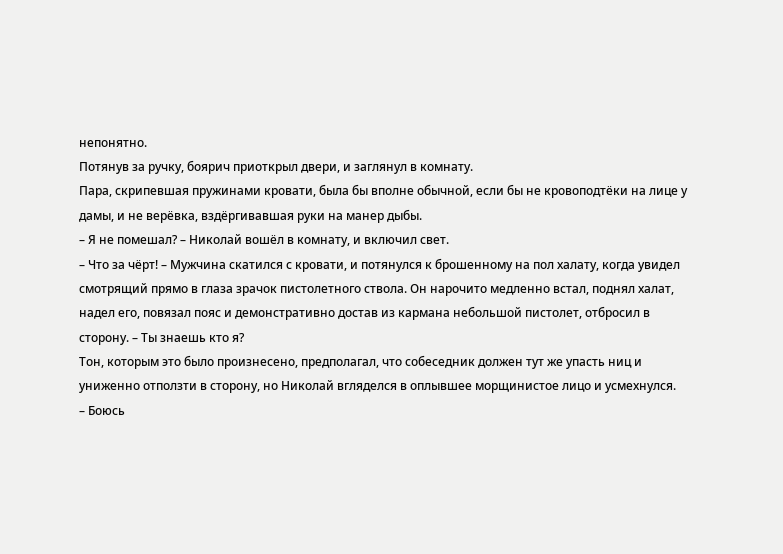непонятно.
Потянув за ручку, боярич приоткрыл двери, и заглянул в комнату.
Пара, скрипевшая пружинами кровати, была бы вполне обычной, если бы не кровоподтёки на лице у дамы, и не верёвка, вздёргивавшая руки на манер дыбы.
– Я не помешал? – Николай вошёл в комнату, и включил свет.
– Что за чёрт! – Мужчина скатился с кровати, и потянулся к брошенному на пол халату, когда увидел смотрящий прямо в глаза зрачок пистолетного ствола. Он нарочито медленно встал, поднял халат, надел его, повязал пояс и демонстративно достав из кармана небольшой пистолет, отбросил в сторону. – Ты знаешь кто я?
Тон, которым это было произнесено, предполагал, что собеседник должен тут же упасть ниц и униженно отползти в сторону, но Николай вгляделся в оплывшее морщинистое лицо и усмехнулся.
– Боюсь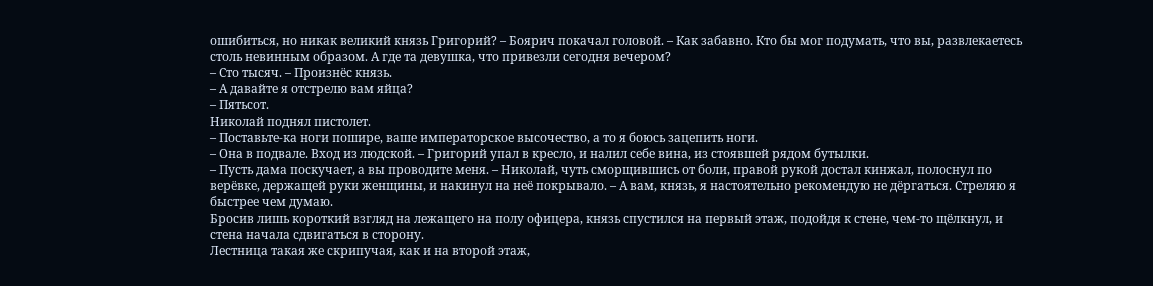ошибиться, но никак великий князь Григорий? – Боярич покачал головой. – Как забавно. Кто бы мог подумать, что вы, развлекаетесь столь невинным образом. А где та девушка, что привезли сегодня вечером?
– Сто тысяч. – Произнёс князь.
– А давайте я отстрелю вам яйца?
– Пятьсот.
Николай поднял пистолет.
– Поставьте-ка ноги пошире, ваше императорское высочество, а то я боюсь зацепить ноги.
– Она в подвале. Вход из людской. – Григорий упал в кресло, и налил себе вина, из стоявшей рядом бутылки.
– Пусть дама поскучает, а вы проводите меня. – Николай, чуть сморщившись от боли, правой рукой достал кинжал, полоснул по верёвке, держащей руки женщины, и накинул на неё покрывало. – А вам, князь, я настоятельно рекомендую не дёргаться. Стреляю я быстрее чем думаю.
Бросив лишь короткий взгляд на лежащего на полу офицера, князь спустился на первый этаж, подойдя к стене, чем-то щёлкнул, и стена начала сдвигаться в сторону.
Лестница такая же скрипучая, как и на второй этаж,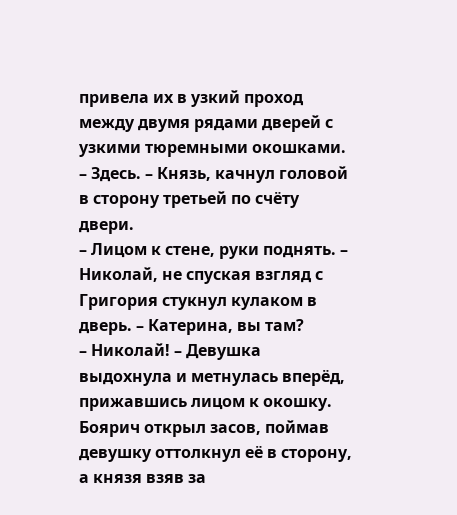привела их в узкий проход между двумя рядами дверей с узкими тюремными окошками.
– Здесь. – Князь, качнул головой в сторону третьей по счёту двери.
– Лицом к стене, руки поднять. – Николай, не спуская взгляд с Григория стукнул кулаком в дверь. – Катерина, вы там?
– Николай! – Девушка выдохнула и метнулась вперёд, прижавшись лицом к окошку.
Боярич открыл засов, поймав девушку оттолкнул её в сторону, а князя взяв за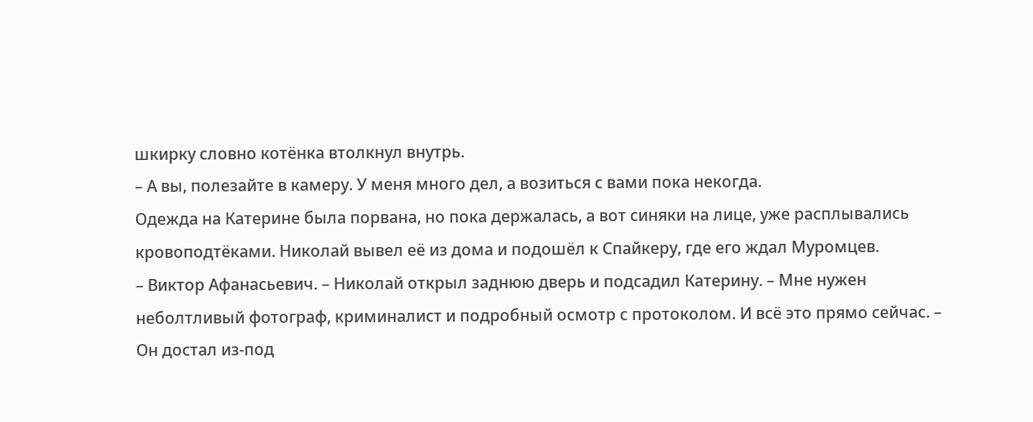шкирку словно котёнка втолкнул внутрь.
– А вы, полезайте в камеру. У меня много дел, а возиться с вами пока некогда.
Одежда на Катерине была порвана, но пока держалась, а вот синяки на лице, уже расплывались кровоподтёками. Николай вывел её из дома и подошёл к Спайкеру, где его ждал Муромцев.
– Виктор Афанасьевич. – Николай открыл заднюю дверь и подсадил Катерину. – Мне нужен неболтливый фотограф, криминалист и подробный осмотр с протоколом. И всё это прямо сейчас. – Он достал из-под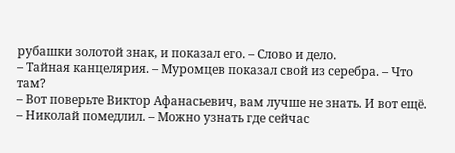рубашки золотой знак, и показал его. – Слово и дело.
– Тайная канцелярия. – Муромцев показал свой из серебра. – Что там?
– Вот поверьте Виктор Афанасьевич, вам лучше не знать. И вот ещё. – Николай помедлил. – Можно узнать где сейчас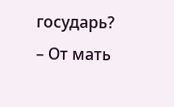государь?
– От мать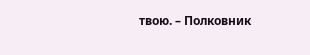твою. – Полковник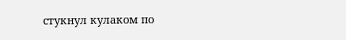стукнул кулаком по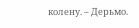колену. – Дерьмо.